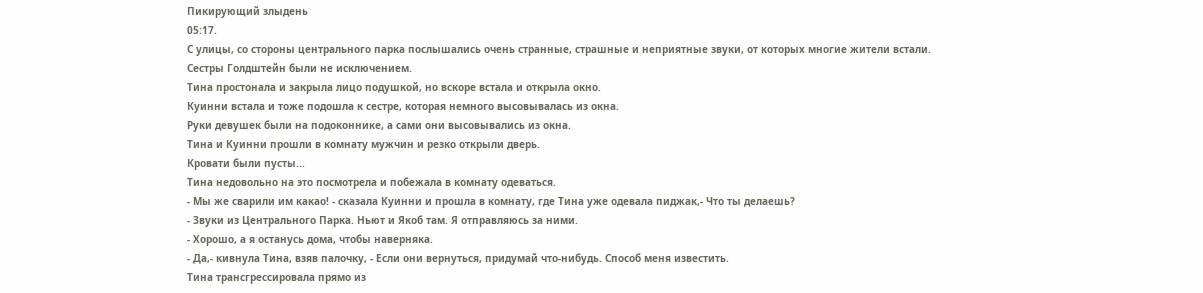Пикирующий злыдень
05:17.
С улицы, со стороны центрального парка послышались очень странные, страшные и неприятные звуки, от которых многие жители встали.
Сестры Голдштейн были не исключением.
Тина простонала и закрыла лицо подушкой, но вскоре встала и открыла окно.
Куинни встала и тоже подошла к сестре, которая немного высовывалась из окна.
Руки девушек были на подоконнике, а сами они высовывались из окна.
Тина и Куинни прошли в комнату мужчин и резко открыли дверь.
Кровати были пусты...
Тина недовольно на это посмотрела и побежала в комнату одеваться.
- Мы же сварили им какао! - сказала Куинни и прошла в комнату, где Тина уже одевала пиджак,- Что ты делаешь?
- Звуки из Центрального Парка. Ньют и Якоб там. Я отправляюсь за ними.
- Хорошо, а я останусь дома, чтобы наверняка.
- Да,- кивнула Тина, взяв палочку, - Если они вернуться, придумай что-нибудь. Способ меня известить.
Тина трансгрессировала прямо из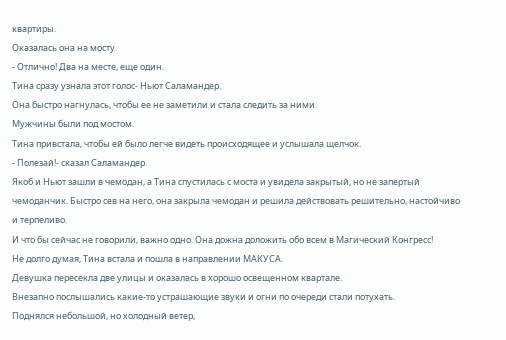квартиры.
Оказалась она на мосту.
- Отлично! Два на месте, еще один.
Тина сразу узнала этот голос- Ньют Саламандер.
Она быстро нагнулась, чтобы ее не заметили и стала следить за ними.
Мужчины были под мостом.
Тина привстала, чтобы ей было легче видеть происходящее и услышала щелчок.
- Полезай!- сказал Саламандер.
Якоб и Ньют зашли в чемодан, а Тина спустилась с моста и увидела закрытый, но не запертый чемоданчик. Быстро сев на него, она закрыла чемодан и решила действовать решительно, настойчиво и терпеливо.
И что бы сейчас не говорили, важно одно. Она дожна доложить обо всем в Магический Конгресс!
Не долго думая, Тина встала и пошла в направлении МАКУСА.
Девушка пересекла две улицы и оказалась в хорошо освещенном квартале.
Внезапно послышались какие-то устрашающие звуки и огни по очереди стали потухать.
Поднялся небольшой, но холодный ветер,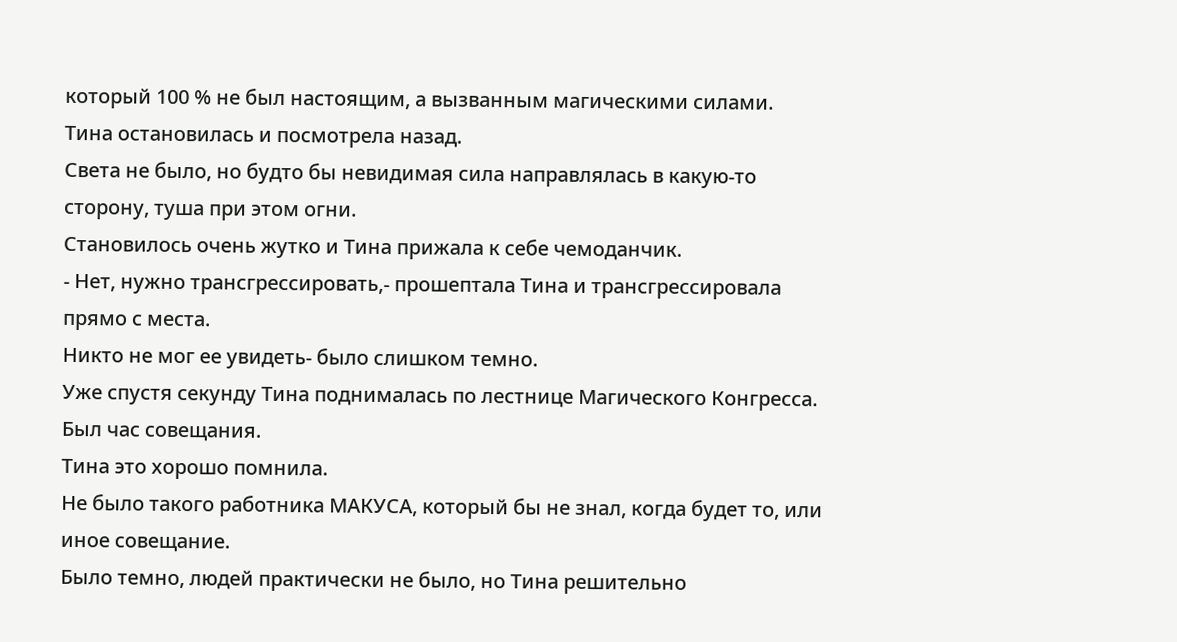который 100 % не был настоящим, а вызванным магическими силами.
Тина остановилась и посмотрела назад.
Света не было, но будто бы невидимая сила направлялась в какую-то сторону, туша при этом огни.
Становилось очень жутко и Тина прижала к себе чемоданчик.
- Нет, нужно трансгрессировать,- прошептала Тина и трансгрессировала прямо с места.
Никто не мог ее увидеть- было слишком темно.
Уже спустя секунду Тина поднималась по лестнице Магического Конгресса.
Был час совещания.
Тина это хорошо помнила.
Не было такого работника МАКУСА, который бы не знал, когда будет то, или иное совещание.
Было темно, людей практически не было, но Тина решительно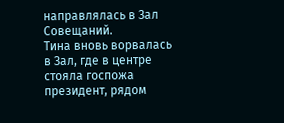направлялась в Зал Совещаний.
Тина вновь ворвалась в Зал, где в центре стояла госпожа президент, рядом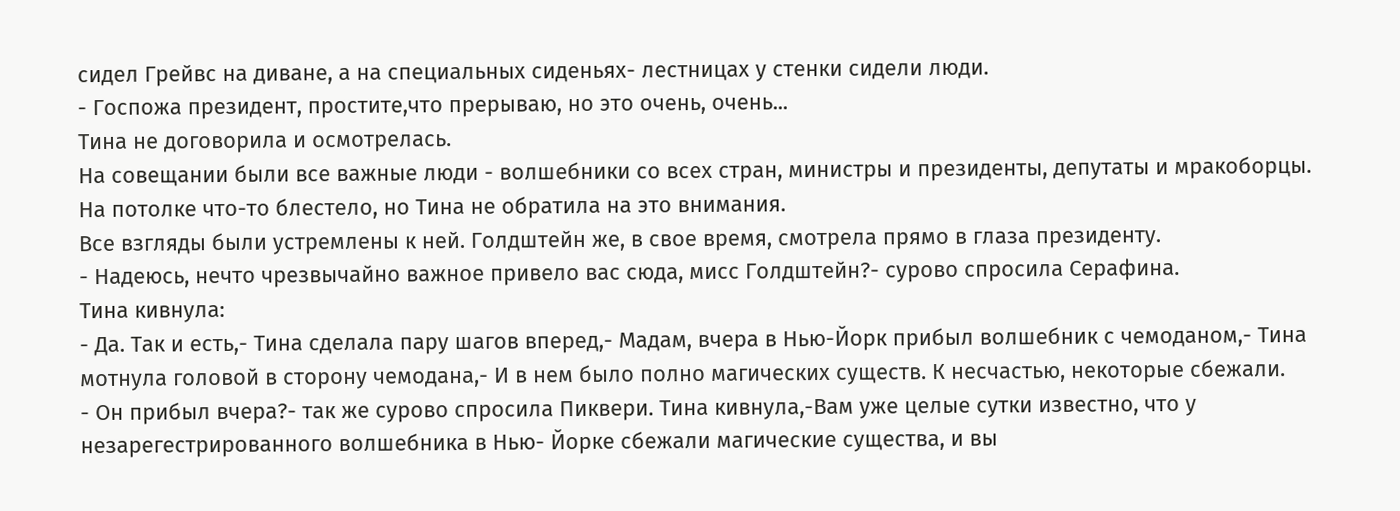сидел Грейвс на диване, а на специальных сиденьях- лестницах у стенки сидели люди.
- Госпожа президент, простите,что прерываю, но это очень, очень...
Тина не договорила и осмотрелась.
На совещании были все важные люди - волшебники со всех стран, министры и президенты, депутаты и мракоборцы.
На потолке что-то блестело, но Тина не обратила на это внимания.
Все взгляды были устремлены к ней. Голдштейн же, в свое время, смотрела прямо в глаза президенту.
- Надеюсь, нечто чрезвычайно важное привело вас сюда, мисс Голдштейн?- сурово спросила Серафина.
Тина кивнула:
- Да. Так и есть,- Тина сделала пару шагов вперед,- Мадам, вчера в Нью-Йорк прибыл волшебник с чемоданом,- Тина мотнула головой в сторону чемодана,- И в нем было полно магических существ. К несчастью, некоторые сбежали.
- Он прибыл вчера?- так же сурово спросила Пиквери. Тина кивнула,-Вам уже целые сутки известно, что у незарегестрированного волшебника в Нью- Йорке сбежали магические существа, и вы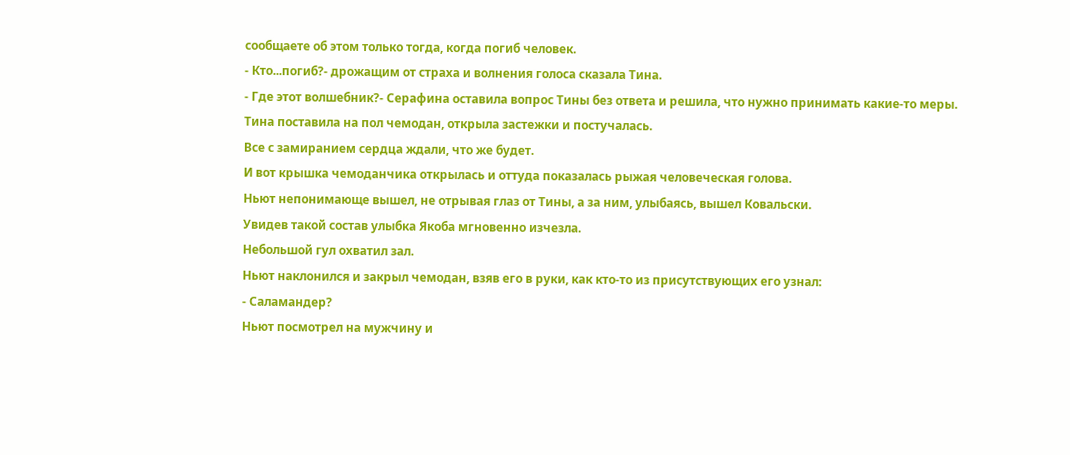сообщаете об этом только тогда, когда погиб человек.
- Кто...погиб?- дрожащим от страха и волнения голоса сказала Тина.
- Где этот волшебник?- Серафина оставила вопрос Тины без ответа и решила, что нужно принимать какие-то меры.
Тина поставила на пол чемодан, открыла застежки и постучалась.
Все с замиранием сердца ждали, что же будет.
И вот крышка чемоданчика открылась и оттуда показалась рыжая человеческая голова.
Ньют непонимающе вышел, не отрывая глаз от Тины, а за ним, улыбаясь, вышел Ковальски.
Увидев такой состав улыбка Якоба мгновенно изчезла.
Небольшой гул охватил зал.
Ньют наклонился и закрыл чемодан, взяв его в руки, как кто-то из присутствующих его узнал:
- Саламандер?
Ньют посмотрел на мужчину и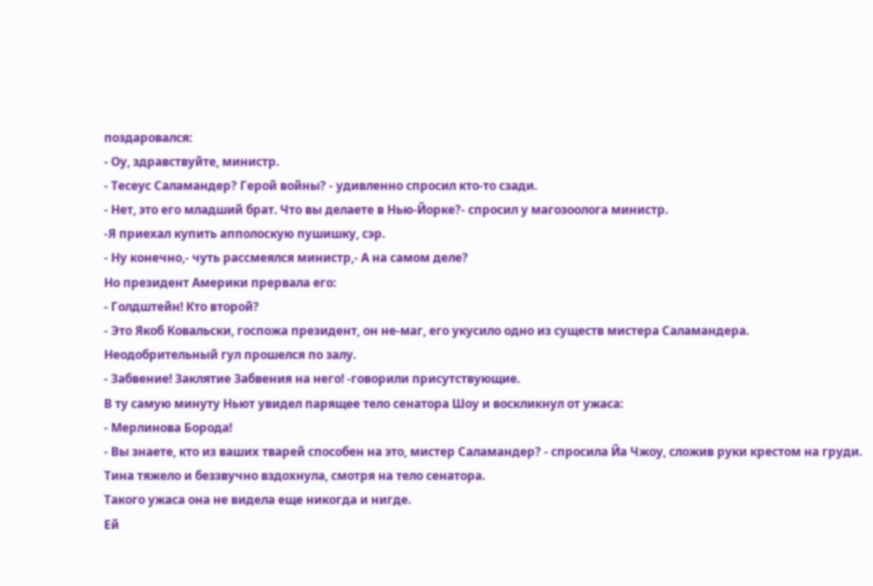поздаровался:
- Оу, здравствуйте, министр.
- Тесеус Саламандер? Герой войны? - удивленно спросил кто-то сзади.
- Нет, это его младший брат. Что вы делаете в Нью-Йорке?- спросил у магозоолога министр.
-Я приехал купить апполоскую пушишку, сэр.
- Ну конечно,- чуть рассмеялся министр,- А на самом деле?
Но президент Америки прервала его:
- Голдштейн! Кто второй?
- Это Якоб Ковальски, госпожа президент, он не-маг, его укусило одно из существ мистера Саламандера.
Неодобрительный гул прошелся по залу.
- Забвение! Заклятие Забвения на него! -говорили присутствующие.
В ту самую минуту Ньют увидел парящее тело сенатора Шоу и воскликнул от ужаса:
- Мерлинова Борода!
- Вы знаете, кто из ваших тварей способен на это, мистер Саламандер? - спросила Йа Чжоу, сложив руки крестом на груди.
Тина тяжело и беззвучно вздохнула, смотря на тело сенатора.
Такого ужаса она не видела еще никогда и нигде.
Ей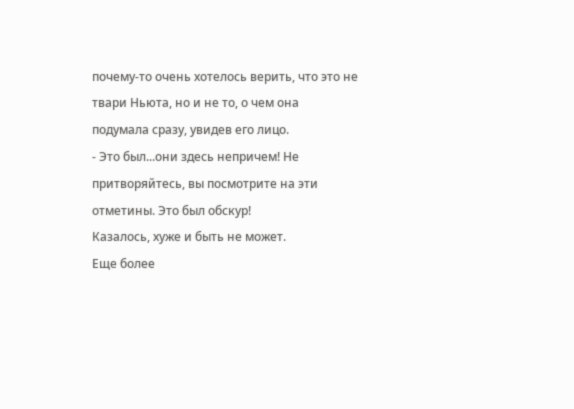почему-то очень хотелось верить, что это не твари Ньюта, но и не то, о чем она подумала сразу, увидев его лицо.
- Это был...они здесь непричем! Не притворяйтесь, вы посмотрите на эти отметины. Это был обскур!
Казалось, хуже и быть не может.
Еще более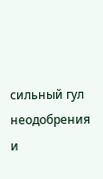сильный гул неодобрения и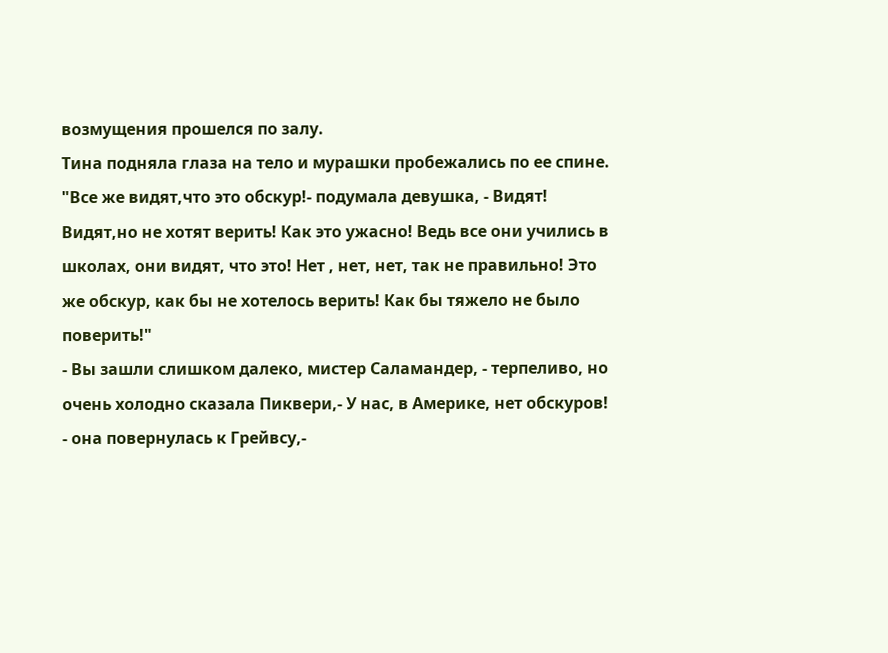возмущения прошелся по залу.
Тина подняла глаза на тело и мурашки пробежались по ее спине.
"Все же видят,что это обскур!- подумала девушка, - Видят! Видят,но не хотят верить! Как это ужасно! Ведь все они учились в школах, они видят, что это! Нет , нет, нет, так не правильно! Это же обскур, как бы не хотелось верить! Как бы тяжело не было поверить!"
- Вы зашли слишком далеко, мистер Саламандер, - терпеливо, но очень холодно сказала Пиквери,- У нас, в Америке, нет обскуров! - она повернулась к Грейвсу,-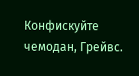Конфискуйте чемодан, Грейвс.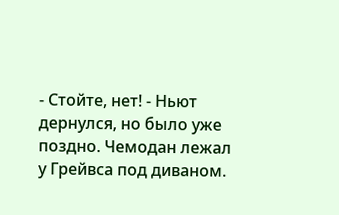- Стойте, нет! - Ньют дернулся, но было уже поздно. Чемодан лежал у Грейвса под диваном.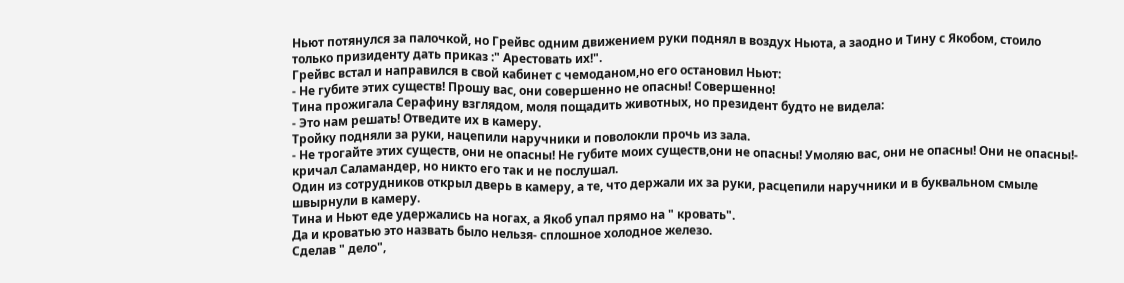Ньют потянулся за палочкой, но Грейвс одним движением руки поднял в воздух Ньюта, а заодно и Тину с Якобом, стоило только призиденту дать приказ :" Арестовать их!".
Грейвс встал и направился в свой кабинет с чемоданом,но его остановил Ньют:
- Не губите этих существ! Прошу вас, они совершенно не опасны! Совершенно!
Тина прожигала Серафину взглядом, моля пощадить животных, но президент будто не видела:
- Это нам решать! Отведите их в камеру.
Тройку подняли за руки, нацепили наручники и поволокли прочь из зала.
- Не трогайте этих существ, они не опасны! Не губите моих существ,они не опасны! Умоляю вас, они не опасны! Они не опасны!- кричал Саламандер, но никто его так и не послушал.
Один из сотрудников открыл дверь в камеру, а те, что держали их за руки, расцепили наручники и в буквальном смыле швырнули в камеру.
Тина и Ньют еде удержались на ногах, а Якоб упал прямо на " кровать".
Да и кроватью это назвать было нельзя- сплошное холодное железо.
Сделав " дело",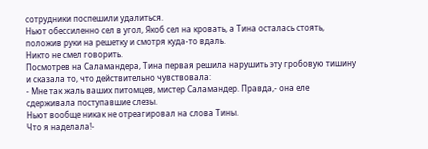сотрудники поспешили удалиться.
Ньют обессиленно сел в угол, Якоб сел на кровать, а Тина осталась стоять, положив руки на решетку и смотря куда-то вдаль.
Никто не смел говорить.
Посмотрев на Саламандера, Тина первая решила нарушить эту гробовую тишину и сказала то, что действительно чувствовала:
- Мне так жаль ваших питомцев, мистер Саламандер. Правда,- она еле сдерживала поступавшие слезы.
Ньют вообще никак не отреагировал на слова Тины.
Что я наделала!-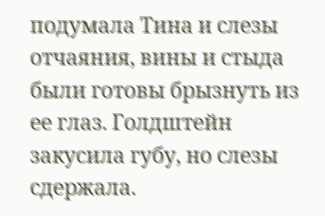подумала Тина и слезы отчаяния, вины и стыда были готовы брызнуть из ее глаз. Голдштейн закусила губу, но слезы сдержала.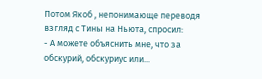Потом Якоб , непонимающе переводя взгляд с Тины на Ньюта, спросил:
- А можете объяснить мне, что за обскурий, обскуриус или...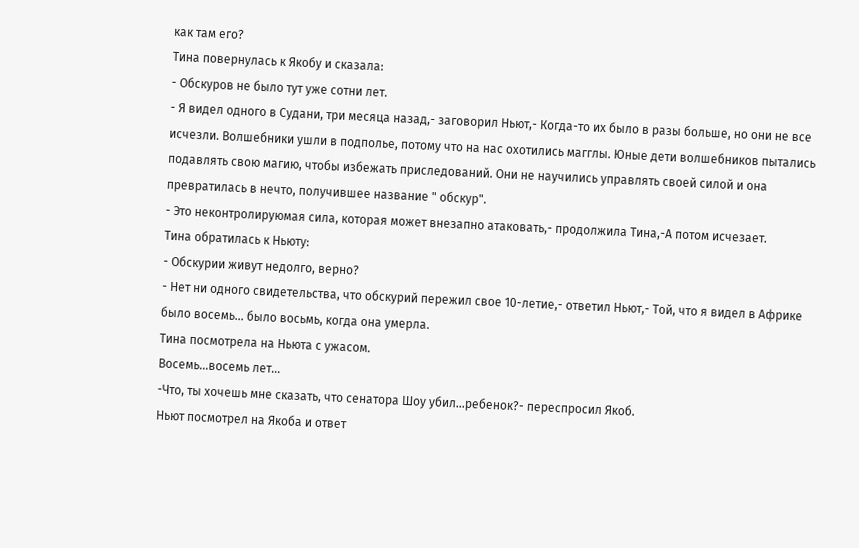как там его?
Тина повернулась к Якобу и сказала:
- Обскуров не было тут уже сотни лет.
- Я видел одного в Судани, три месяца назад,- заговорил Ньют,- Когда-то их было в разы больше, но они не все исчезли. Волшебники ушли в подполье, потому что на нас охотились магглы. Юные дети волшебников пытались подавлять свою магию, чтобы избежать приследований. Они не научились управлять своей силой и она превратилась в нечто, получившее название " обскур".
- Это неконтролируюмая сила, которая может внезапно атаковать,- продолжила Тина,-А потом исчезает.
Тина обратилась к Ньюту:
- Обскурии живут недолго, верно?
- Нет ни одного свидетельства, что обскурий пережил свое 10-летие,- ответил Ньют,- Той, что я видел в Африке было восемь... было восьмь, когда она умерла.
Тина посмотрела на Ньюта с ужасом.
Восемь...восемь лет...
-Что, ты хочешь мне сказать, что сенатора Шоу убил...ребенок?- переспросил Якоб.
Ньют посмотрел на Якоба и ответ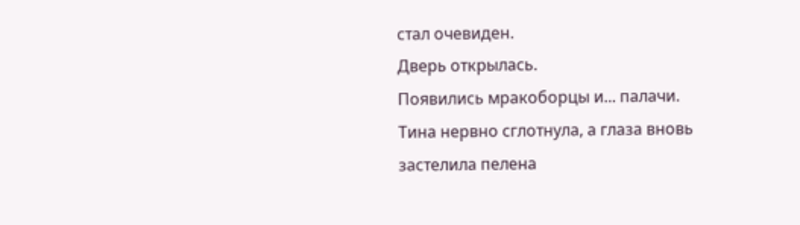стал очевиден.
Дверь открылась.
Появились мракоборцы и... палачи.
Тина нервно сглотнула, а глаза вновь застелила пелена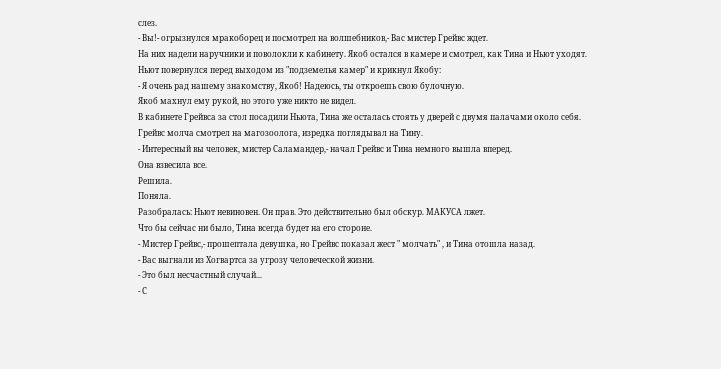слез.
- Вы!- огрызнулся мракоборец и посмотрел на волшебников,- Вас мистер Грейвс ждет.
На них надели наручники и поволокли к кабинету. Якоб остался в камере и смотрел, как Тина и Ньют уходят.
Ньют повернулся перед выходом из "подземелья камер" и крикнул Якобу:
- Я очень рад нашему знакомству, Якоб! Надеюсь, ты откроешь свою булочную.
Якоб махнул ему рукой, но этого уже никто не видел.
В кабинете Грейвса за стол посадили Ньюта, Тина же осталась стоять у дверей с двумя палачами около себя.
Грейвс молча смотрел на магозоолога, изредка поглядывал на Тину.
- Интересный вы человек, мистер Саламандер,- начал Грейвс и Тина немного вышла вперед.
Она взвесила все.
Решила.
Поняла.
Разобралась: Ньют невиновен. Он прав. Это действительно был обскур. МАКУСА лжет.
Что бы сейчас ни было, Тина всегда будет на его стороне.
- Мистер Грейвс,- прошептала девушка, но Грейвс показал жест " молчать" , и Тина отошла назад.
- Вас выгнали из Хогвартса за угрозу человеческой жизни.
- Это был несчастный случай...
- С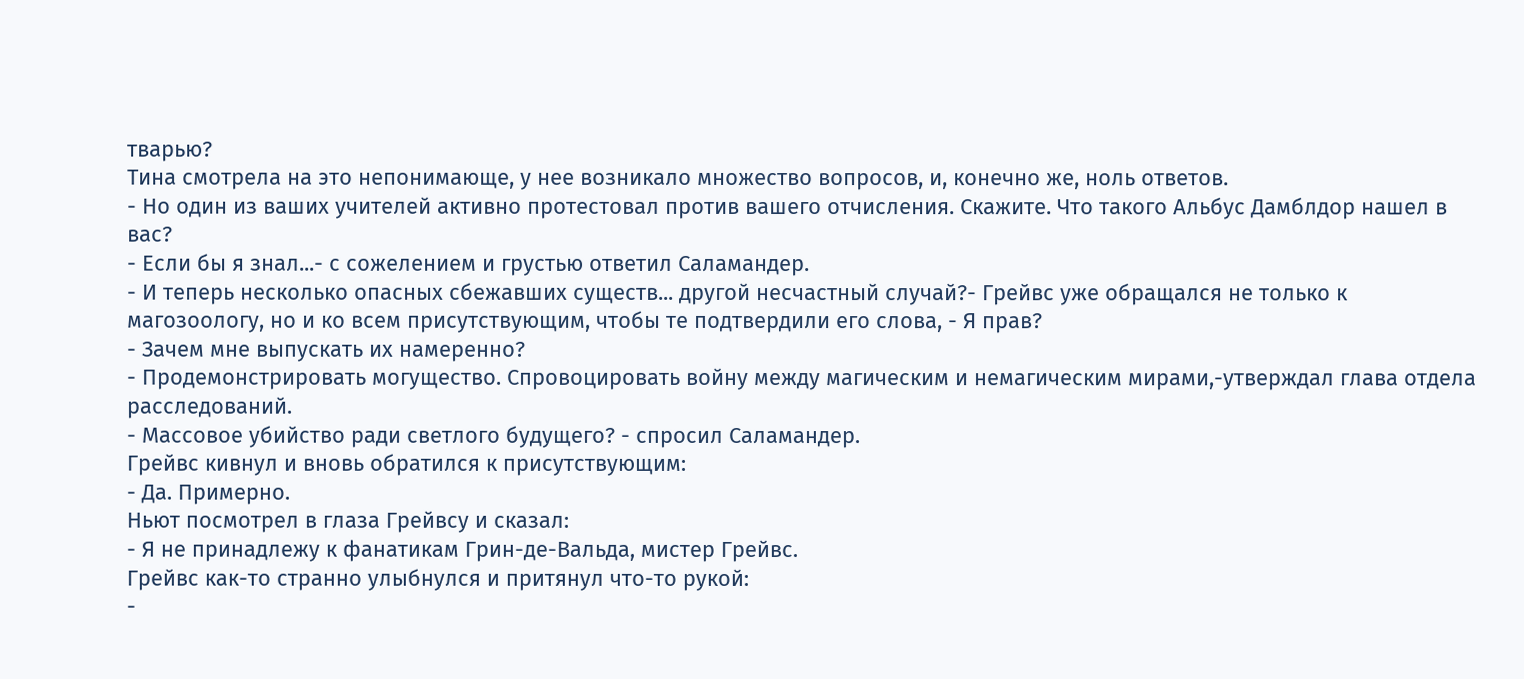тварью?
Тина смотрела на это непонимающе, у нее возникало множество вопросов, и, конечно же, ноль ответов.
- Но один из ваших учителей активно протестовал против вашего отчисления. Скажите. Что такого Альбус Дамблдор нашел в вас?
- Если бы я знал...- с сожелением и грустью ответил Саламандер.
- И теперь несколько опасных сбежавших существ... другой несчастный случай?- Грейвс уже обращался не только к магозоологу, но и ко всем присутствующим, чтобы те подтвердили его слова, - Я прав?
- Зачем мне выпускать их намеренно?
- Продемонстрировать могущество. Спровоцировать войну между магическим и немагическим мирами,-утверждал глава отдела расследований.
- Массовое убийство ради светлого будущего? - спросил Саламандер.
Грейвс кивнул и вновь обратился к присутствующим:
- Да. Примерно.
Ньют посмотрел в глаза Грейвсу и сказал:
- Я не принадлежу к фанатикам Грин-де-Вальда, мистер Грейвс.
Грейвс как-то странно улыбнулся и притянул что-то рукой:
-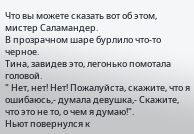Что вы можете сказать вот об этом, мистер Саламандер.
В прозрачном шаре бурлило что-то черное.
Тина, завидев это, легонько помотала головой.
" Нет, нет! Нет! Пожалуйста, скажите, что я ошибаюсь,- думала девушка,- Скажите, что это не то, о чем я думаю!".
Ньют повернулся к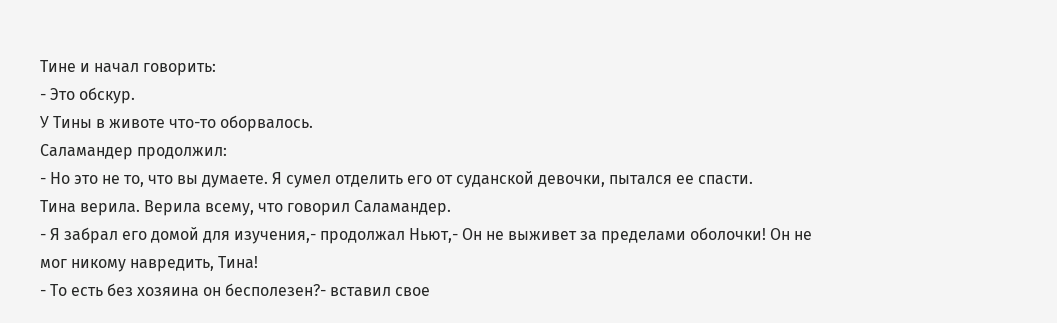Тине и начал говорить:
- Это обскур.
У Тины в животе что-то оборвалось.
Саламандер продолжил:
- Но это не то, что вы думаете. Я сумел отделить его от суданской девочки, пытался ее спасти.
Тина верила. Верила всему, что говорил Саламандер.
- Я забрал его домой для изучения,- продолжал Ньют,- Он не выживет за пределами оболочки! Он не мог никому навредить, Тина!
- То есть без хозяина он бесполезен?- вставил свое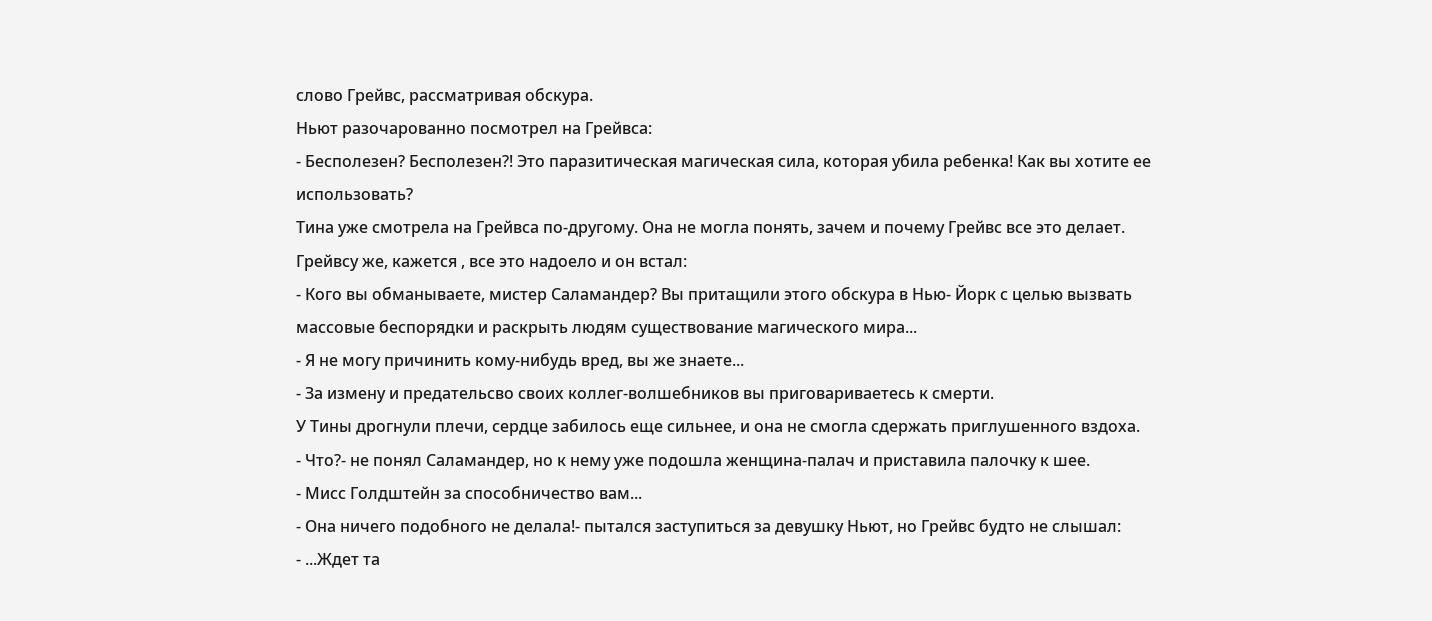слово Грейвс, рассматривая обскура.
Ньют разочарованно посмотрел на Грейвса:
- Бесполезен? Бесполезен?! Это паразитическая магическая сила, которая убила ребенка! Как вы хотите ее использовать?
Тина уже смотрела на Грейвса по-другому. Она не могла понять, зачем и почему Грейвс все это делает.
Грейвсу же, кажется , все это надоело и он встал:
- Кого вы обманываете, мистер Саламандер? Вы притащили этого обскура в Нью- Йорк с целью вызвать массовые беспорядки и раскрыть людям существование магического мира...
- Я не могу причинить кому-нибудь вред, вы же знаете...
- За измену и предательсво своих коллег-волшебников вы приговариваетесь к смерти.
У Тины дрогнули плечи, сердце забилось еще сильнее, и она не смогла сдержать приглушенного вздоха.
- Что?- не понял Саламандер, но к нему уже подошла женщина-палач и приставила палочку к шее.
- Мисс Голдштейн за способничество вам...
- Она ничего подобного не делала!- пытался заступиться за девушку Ньют, но Грейвс будто не слышал:
- ...Ждет та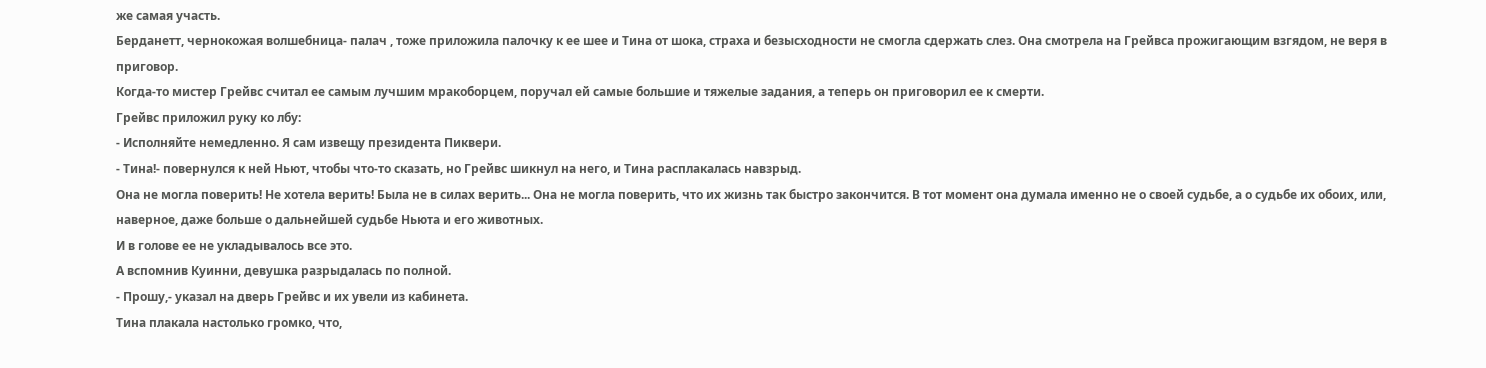же самая участь.
Берданетт, чернокожая волшебница- палач , тоже приложила палочку к ее шее и Тина от шока, страха и безысходности не смогла сдержать слез. Она смотрела на Грейвса прожигающим взгядом, не веря в приговор.
Когда-то мистер Грейвс считал ее самым лучшим мракоборцем, поручал ей самые большие и тяжелые задания, а теперь он приговорил ее к смерти.
Грейвс приложил руку ко лбу:
- Исполняйте немедленно. Я сам извещу президента Пиквери.
- Тина!- повернулся к ней Ньют, чтобы что-то сказать, но Грейвс шикнул на него, и Тина расплакалась навзрыд.
Она не могла поверить! Не хотела верить! Была не в силах верить... Она не могла поверить, что их жизнь так быстро закончится. В тот момент она думала именно не о своей судьбе, а о судьбе их обоих, или, наверное, даже больше о дальнейшей судьбе Ньюта и его животных.
И в голове ее не укладывалось все это.
А вспомнив Куинни, девушка разрыдалась по полной.
- Прошу,- указал на дверь Грейвс и их увели из кабинета.
Тина плакала настолько громко, что,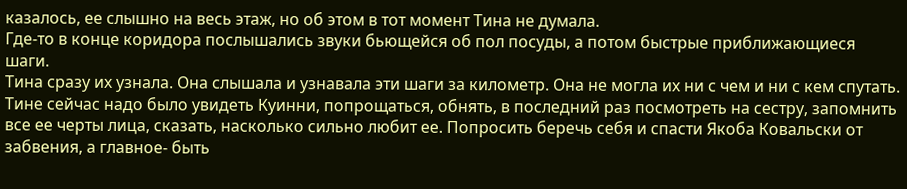казалось, ее слышно на весь этаж, но об этом в тот момент Тина не думала.
Где-то в конце коридора послышались звуки бьющейся об пол посуды, а потом быстрые приближающиеся шаги.
Тина сразу их узнала. Она слышала и узнавала эти шаги за километр. Она не могла их ни с чем и ни с кем спутать. Тине сейчас надо было увидеть Куинни, попрощаться, обнять, в последний раз посмотреть на сестру, запомнить все ее черты лица, сказать, насколько сильно любит ее. Попросить беречь себя и спасти Якоба Ковальски от забвения, а главное- быть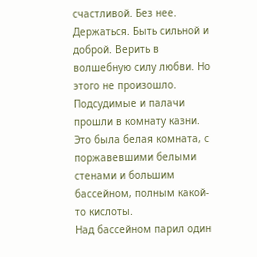счастливой. Без нее. Держаться. Быть сильной и доброй. Верить в волшебную силу любви. Но этого не произошло. Подсудимые и палачи прошли в комнату казни.
Это была белая комната, с поржавевшими белыми стенами и большим бассейном, полным какой- то кислоты.
Над бассейном парил один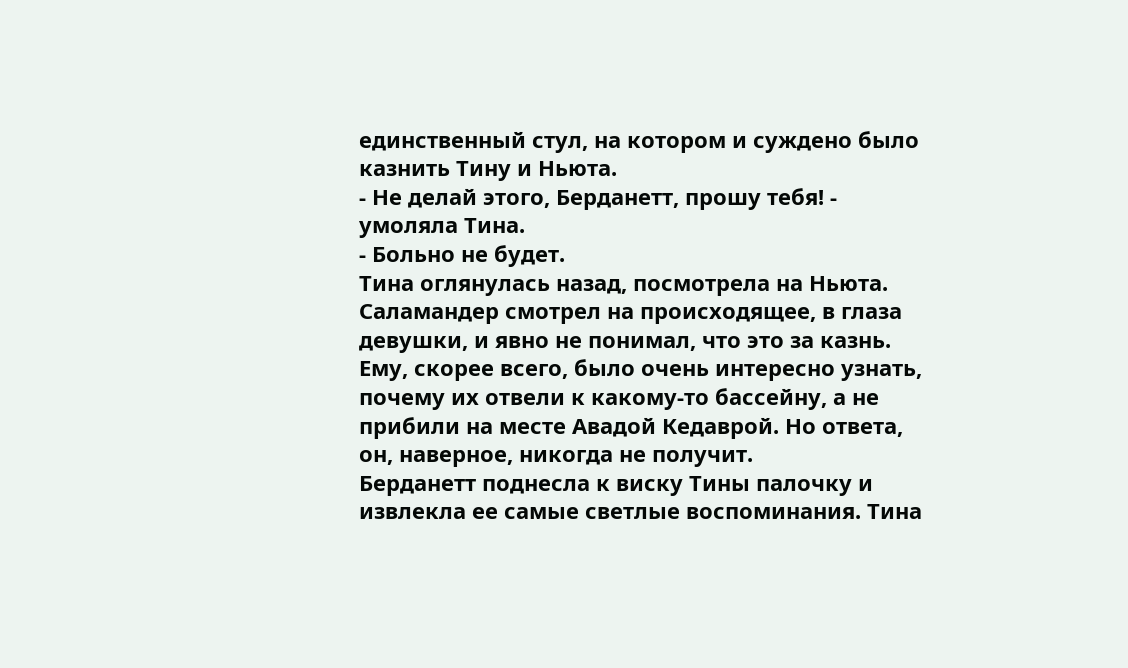единственный стул, на котором и суждено было казнить Тину и Ньюта.
- Не делай этого, Берданетт, прошу тебя! - умоляла Тина.
- Больно не будет.
Тина оглянулась назад, посмотрела на Ньюта. Саламандер смотрел на происходящее, в глаза девушки, и явно не понимал, что это за казнь. Ему, скорее всего, было очень интересно узнать, почему их отвели к какому-то бассейну, а не прибили на месте Авадой Кедаврой. Но ответа, он, наверное, никогда не получит.
Берданетт поднесла к виску Тины палочку и извлекла ее самые светлые воспоминания. Тина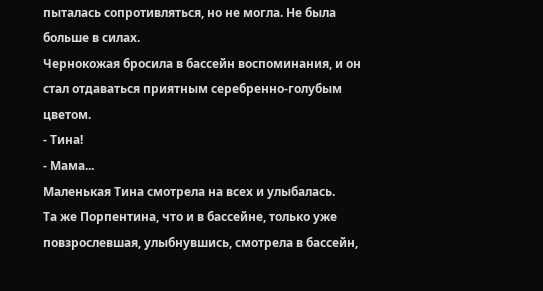пыталась сопротивляться, но не могла. Не была больше в силах.
Чернокожая бросила в бассейн воспоминания, и он стал отдаваться приятным серебренно-голубым цветом.
- Тина!
- Мама...
Маленькая Тина смотрела на всех и улыбалась.
Та же Порпентина, что и в бассейне, только уже повзрослевшая, улыбнувшись, смотрела в бассейн,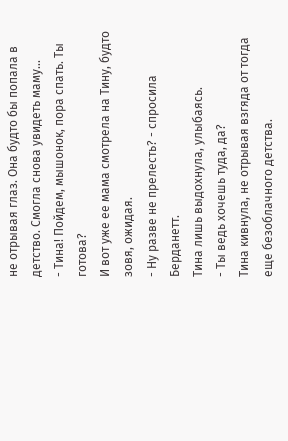не отрывая глаз. Она будто бы попала в детство. Смогла снова увидеть маму...
- Тина! Пойдем, мышонок, пора спать. Ты готова?
И вот уже ее мама смотрела на Тину, будто зовя, ожидая.
- Ну разве не прелесть? - спросила Берданетт.
Тина лишь выдохнула, улыбаясь.
- Ты ведь хочешь туда, да?
Тина кивнула, не отрывая взгяда от тогда еще безоблачного детства.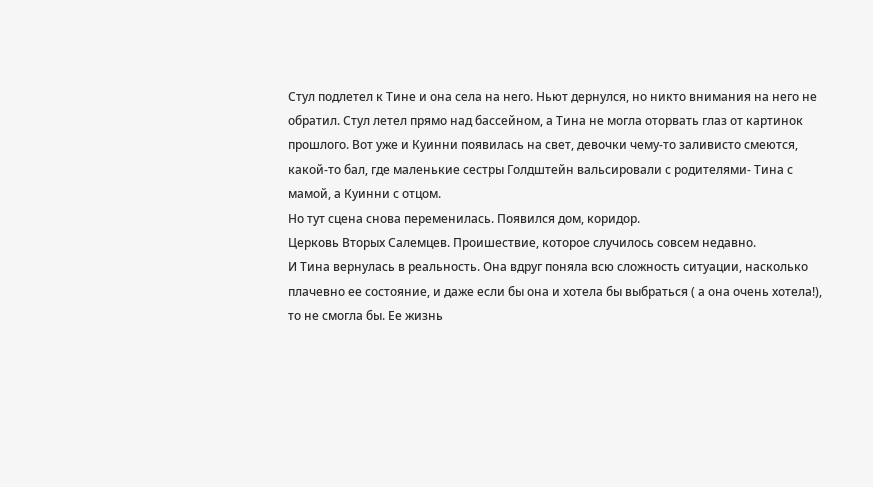Стул подлетел к Тине и она села на него. Ньют дернулся, но никто внимания на него не обратил. Стул летел прямо над бассейном, а Тина не могла оторвать глаз от картинок прошлого. Вот уже и Куинни появилась на свет, девочки чему-то заливисто смеются, какой-то бал, где маленькие сестры Голдштейн вальсировали с родителями- Тина с мамой, а Куинни с отцом.
Но тут сцена снова переменилась. Появился дом, коридор.
Церковь Вторых Салемцев. Проишествие, которое случилось совсем недавно.
И Тина вернулась в реальность. Она вдруг поняла всю сложность ситуации, насколько плачевно ее состояние, и даже если бы она и хотела бы выбраться ( а она очень хотела!), то не смогла бы. Ее жизнь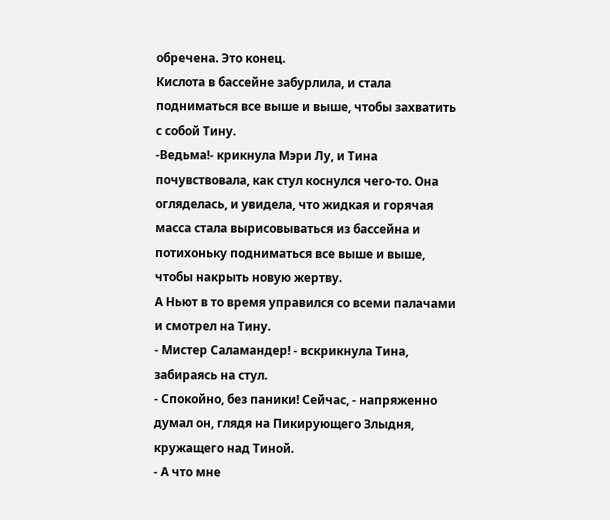обречена. Это конец.
Кислота в бассейне забурлила, и стала подниматься все выше и выше, чтобы захватить с собой Тину.
-Ведьма!- крикнула Мэри Лу, и Тина почувствовала, как стул коснулся чего-то. Она огляделась, и увидела, что жидкая и горячая масса стала вырисовываться из бассейна и потихоньку подниматься все выше и выше, чтобы накрыть новую жертву.
А Ньют в то время управился со всеми палачами и смотрел на Тину.
- Мистер Саламандер! - вскрикнула Тина, забираясь на стул.
- Спокойно, без паники! Сейчас, - напряженно думал он, глядя на Пикирующего Злыдня, кружащего над Тиной.
- А что мне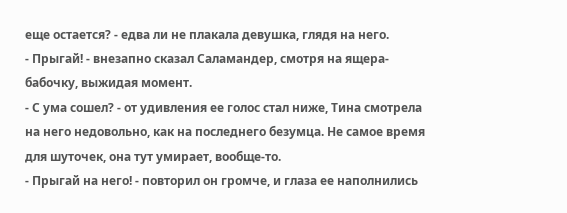еще остается? - едва ли не плакала девушка, глядя на него.
- Прыгай! - внезапно сказал Саламандер, смотря на ящера-бабочку, выжидая момент.
- С ума сошел? - от удивления ее голос стал ниже, Тина смотрела на него недовольно, как на последнего безумца. Не самое время для шуточек, она тут умирает, вообще-то.
- Прыгай на него! - повторил он громче, и глаза ее наполнились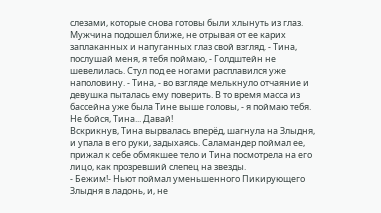слезами, которые снова готовы были хлынуть из глаз. Мужчина подошел ближе, не отрывая от ее карих заплаканных и напуганных глаз свой взгляд. - Тина, послушай меня, я тебя поймаю, - Голдштейн не шевелилась. Стул под ее ногами расплавился уже наполовину. - Тина, - во взгляде мелькнуло отчаяние и девушка пыталась ему поверить. В то время масса из бассейна уже была Тине выше головы, - я поймаю тебя. Не бойся, Тина... Давай!
Вскрикнув, Тина вырвалась вперёд, шагнула на Злыдня, и упала в его руки, задыхаясь. Саламандер поймал ее, прижал к себе обмякшее тело и Тина посмотрела на его лицо, как прозревший слепец на звезды.
- Бежим!- Ньют поймал уменьшенного Пикирующего Злыдня в ладонь, и, не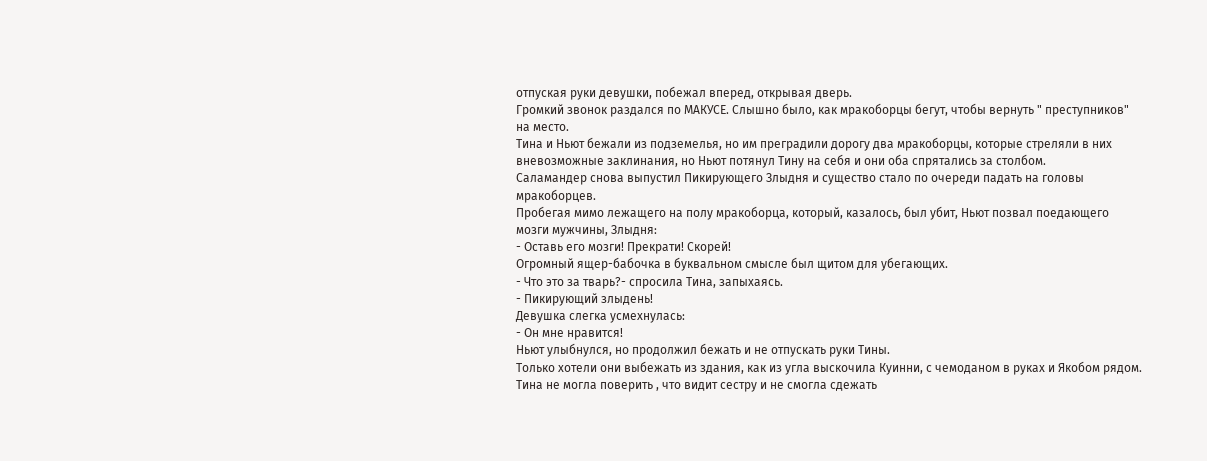отпуская руки девушки, побежал вперед, открывая дверь.
Громкий звонок раздался по МАКУСЕ. Слышно было, как мракоборцы бегут, чтобы вернуть " преступников" на место.
Тина и Ньют бежали из подземелья, но им преградили дорогу два мракоборцы, которые стреляли в них вневозможные заклинания, но Ньют потянул Тину на себя и они оба спрятались за столбом.
Саламандер снова выпустил Пикирующего Злыдня и существо стало по очереди падать на головы мракоборцев.
Пробегая мимо лежащего на полу мракоборца, который, казалось, был убит, Ньют позвал поедающего мозги мужчины, Злыдня:
- Оставь его мозги! Прекрати! Скорей!
Огромный ящер-бабочка в буквальном смысле был щитом для убегающих.
- Что это за тварь?- спросила Тина, запыхаясь.
- Пикирующий злыдень!
Девушка слегка усмехнулась:
- Он мне нравится!
Ньют улыбнулся, но продолжил бежать и не отпускать руки Тины.
Только хотели они выбежать из здания, как из угла выскочила Куинни, с чемоданом в руках и Якобом рядом.
Тина не могла поверить , что видит сестру и не смогла сдежать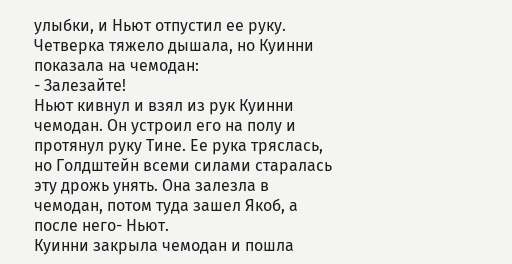улыбки, и Ньют отпустил ее руку.
Четверка тяжело дышала, но Куинни показала на чемодан:
- Залезайте!
Ньют кивнул и взял из рук Куинни чемодан. Он устроил его на полу и протянул руку Тине. Ее рука тряслась, но Голдштейн всеми силами старалась эту дрожь унять. Она залезла в чемодан, потом туда зашел Якоб, а после него- Ньют.
Куинни закрыла чемодан и пошла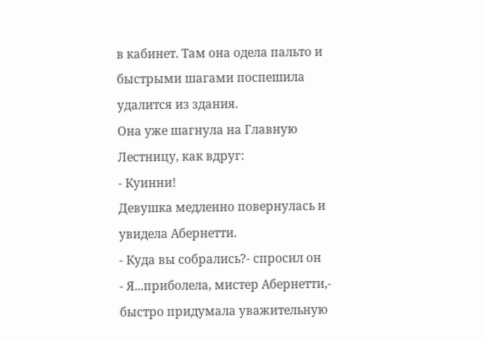в кабинет. Там она одела пальто и быстрыми шагами поспешила удалится из здания.
Она уже шагнула на Главную Лестницу, как вдруг:
- Куинни!
Девушка медленно повернулась и увидела Абернетти.
- Куда вы собрались?- спросил он
- Я...приболела, мистер Абернетти,- быстро придумала уважительную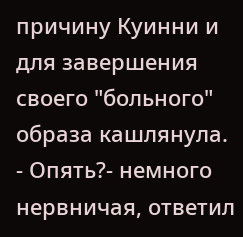причину Куинни и для завершения своего "больного" образа кашлянула.
- Опять?- немного нервничая, ответил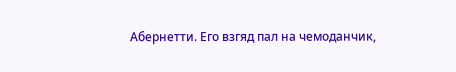Абернетти. Его взгяд пал на чемоданчик,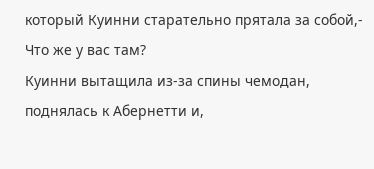который Куинни старательно прятала за собой,- Что же у вас там?
Куинни вытащила из-за спины чемодан, поднялась к Абернетти и,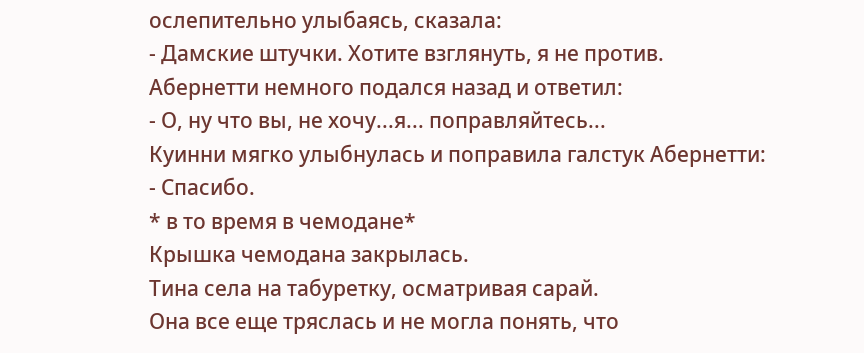ослепительно улыбаясь, сказала:
- Дамские штучки. Хотите взглянуть, я не против.
Абернетти немного подался назад и ответил:
- О, ну что вы, не хочу...я... поправляйтесь...
Куинни мягко улыбнулась и поправила галстук Абернетти:
- Спасибо.
* в то время в чемодане*
Крышка чемодана закрылась.
Тина села на табуретку, осматривая сарай.
Она все еще тряслась и не могла понять, что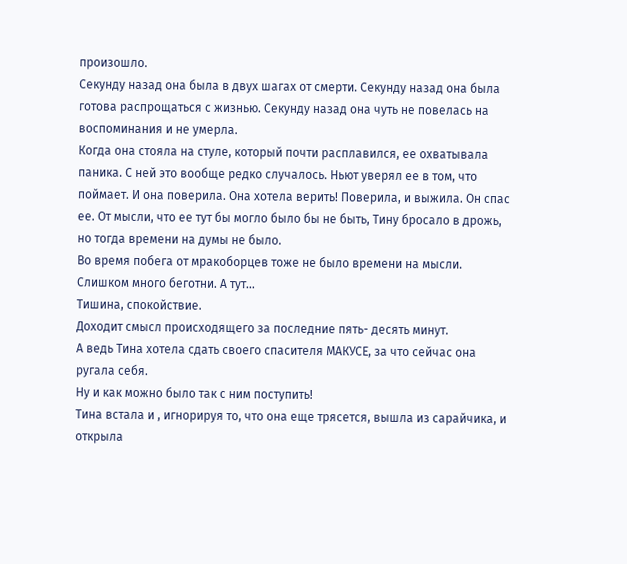произошло.
Секунду назад она была в двух шагах от смерти. Секунду назад она была готова распрощаться с жизнью. Секунду назад она чуть не повелась на воспоминания и не умерла.
Когда она стояла на стуле, который почти расплавился, ее охватывала паника. С ней это вообще редко случалось. Ньют уверял ее в том, что поймает. И она поверила. Она хотела верить! Поверила, и выжила. Он спас ее. От мысли, что ее тут бы могло было бы не быть, Тину бросало в дрожь, но тогда времени на думы не было.
Во время побега от мракоборцев тоже не было времени на мысли. Слишком много беготни. А тут...
Тишина, спокойствие.
Доходит смысл происходящего за последние пять- десять минут.
А ведь Тина хотела сдать своего спасителя МАКУСЕ, за что сейчас она ругала себя.
Ну и как можно было так с ним поступить!
Тина встала и , игнорируя то, что она еще трясется, вышла из сарайчика, и открыла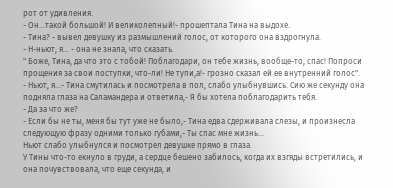рот от удивления.
- Он...такой большой! И великолепный!- прошептала Тина на выдохе.
- Тина? - вывел девушку из размышлений голос, от которого она вздрогнула.
- Н-ньют, я... - она не знала, что сказать.
" Боже, Тина, да что это с тобой! Поблагодари, он тебе жизнь, вообще-то, спас! Попроси прощения за свои поступки, что-ли! Не тупи,а!- грозно сказал ей ее внутренний голос".
- Ньют, я...- Тина смутилась и посмотрела в пол, слабо улыбнувшись. Сию же секунду она подняла глаза на Саламандера и ответила,- Я бы хотела поблагодарить тебя.
- Да за что же?
- Если бы не ты, меня бы тут уже не было,- Тина едва сдерживала слезы, и произнесла следующую фразу одними только губами,- Ты спас мне жизнь...
Ньют слабо улыбнулся и посмотрел девушке прямо в глаза.
У Тины что-то екнуло в груди, а сердце бешено забилось, когда их взгяды встретились, и она почувствовала, что еще секунда, и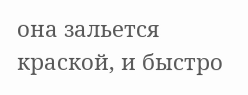она зальется краской, и быстро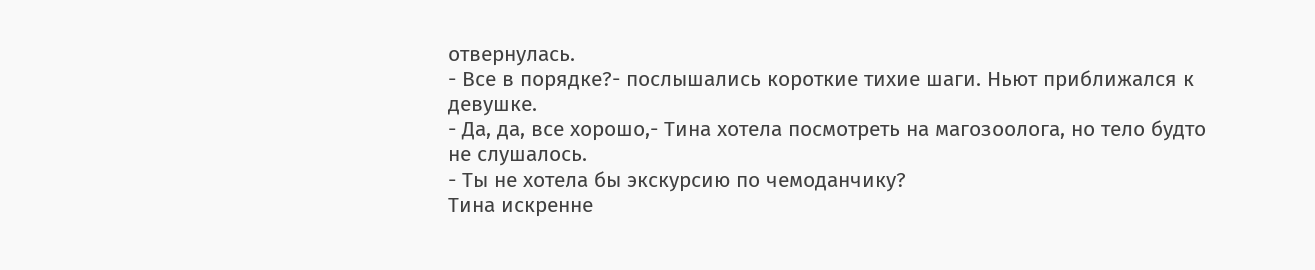отвернулась.
- Все в порядке?- послышались короткие тихие шаги. Ньют приближался к девушке.
- Да, да, все хорошо,- Тина хотела посмотреть на магозоолога, но тело будто не слушалось.
- Ты не хотела бы экскурсию по чемоданчику?
Тина искренне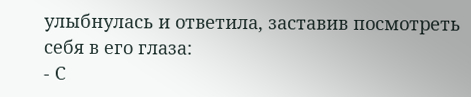улыбнулась и ответила, заставив посмотреть себя в его глаза:
- С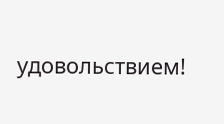удовольствием!